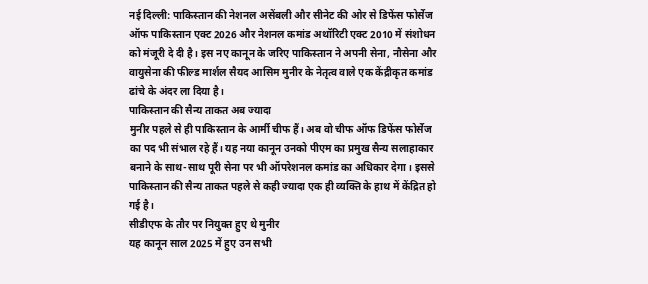नई दिल्ली: पाकिस्तान की नेशनल असेंबली और सीनेट की ओर से डिफेंस फोर्सेज ऑफ पाकिस्तान एक्ट 2026 और नेशनल कमांड अथॉरिटी एक्ट 2010 में संशोधन को मंजूरी दे दी है। इस नए कानून के जरिए पाकिस्तान ने अपनी सेना, नौसेना और वायुसेना की फील्ड मार्शल सैयद आसिम मुनीर के नेतृत्व वाले एक केंद्रीकृत कमांड ढांचे के अंदर ला दिया है।
पाकिस्तान की सैन्य ताकत अब ज्यादा
मुनीर पहले से ही पाकिस्तान के आर्मी चीफ हैं। अब वो चीफ ऑफ डिफेंस फोर्सेज का पद भी संभाल रहे हैं। यह नया कानून उनको पीएम का प्रमुख सैन्य सलाहाकार बनाने के साथ-साथ पूरी सेना पर भी ऑपरेशनल कमांड का अधिकार देगा। इससे पाकिस्तान की सैन्य ताकत पहले से कही ज्यादा एक ही व्यक्ति के हाथ में केंद्रित हो गई है।
सीडीएफ के तौर पर नियुक्त हुए थे मुनीर
यह कानून साल 2025 में हुए उन सभी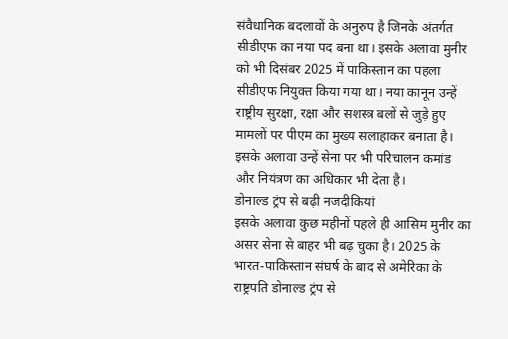संवैधानिक बदलावों के अनुरुप है जिनके अंतर्गत सीडीएफ का नया पद बना था। इसके अलावा मुनीर को भी दिसंबर 2025 में पाकिस्तान का पहला सीडीएफ नियुक्त किया गया था। नया कानून उन्हें राष्ट्रीय सुरक्षा, रक्षा और सशस्त्र बलों से जुड़े हुए मामलों पर पीएम का मुख्य सलाहाकर बनाता है। इसके अलावा उन्हें सेना पर भी परिचालन कमांड और नियंत्रण का अधिकार भी देता है।
डोनाल्ड ट्रंप से बढ़ी नजदीकियां
इसके अलावा कुछ महीनों पहले ही आसिम मुनीर का असर सेना से बाहर भी बढ़ चुका है। 2025 के भारत-पाकिस्तान संघर्ष के बाद से अमेरिका के राष्ट्रपति डोनाल्ड ट्रंप से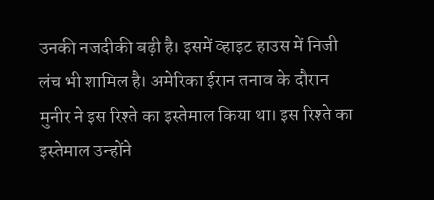उनकी नजदीकी बढ़ी है। इसमें व्हाइट हाउस में निजी लंच भी शामिल है। अमेरिका ईरान तनाव के दौरान मुनीर ने इस रिश्ते का इस्तेमाल किया था। इस रिश्ते का इस्तेमाल उन्होंने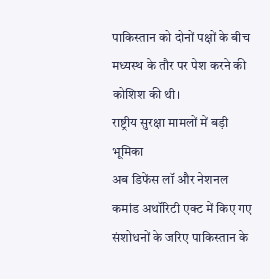पाकिस्तान को दोनों पक्षों के बीच मध्यस्थ के तौर पर पेश करने की कोशिश की थी।
राष्ट्रीय सुरक्षा मामलों में बड़ी भूमिका
अब डिफेंस लॉ और नेशनल कमांड अथॉरिटी एक्ट में किए गए संशोधनों के जरिए पाकिस्तान के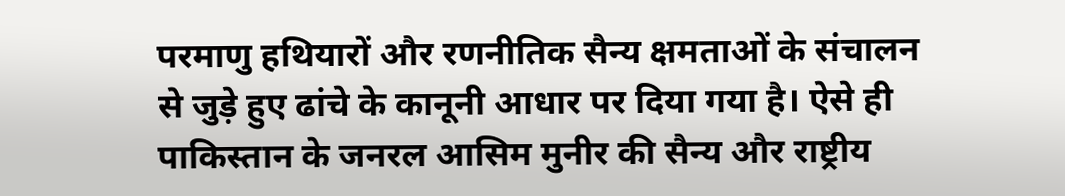परमाणु हथियारों और रणनीतिक सैन्य क्षमताओं के संचालन से जुड़े हुए ढांचे के कानूनी आधार पर दिया गया है। ऐसे ही पाकिस्तान के जनरल आसिम मुनीर की सैन्य और राष्ट्रीय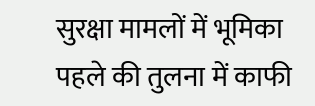सुरक्षा मामलों में भूमिका पहले की तुलना में काफी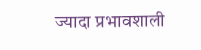ज्यादा प्रभावशाली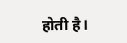होती है।